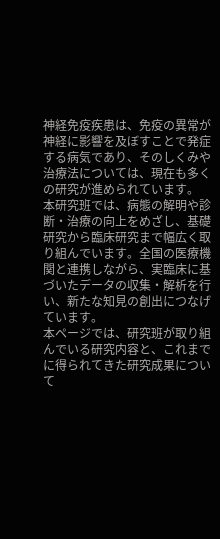神経免疫疾患は、免疫の異常が神経に影響を及ぼすことで発症する病気であり、そのしくみや治療法については、現在も多くの研究が進められています。
本研究班では、病態の解明や診断・治療の向上をめざし、基礎研究から臨床研究まで幅広く取り組んでいます。全国の医療機関と連携しながら、実臨床に基づいたデータの収集・解析を行い、新たな知見の創出につなげています。
本ページでは、研究班が取り組んでいる研究内容と、これまでに得られてきた研究成果について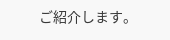ご紹介します。